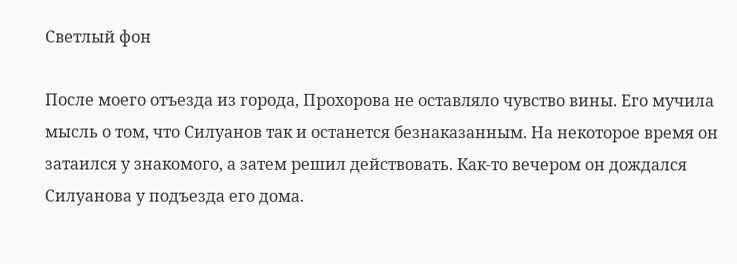Светлый фон

После моего отъезда из города, Прохорова не оставляло чувство вины. Его мучила мысль о том, что Силуанов так и останется безнаказанным. На некоторое время он затаился у знакомого, а затем решил действовать. Как‑то вечером он дождался Силуанова у подъезда его дома.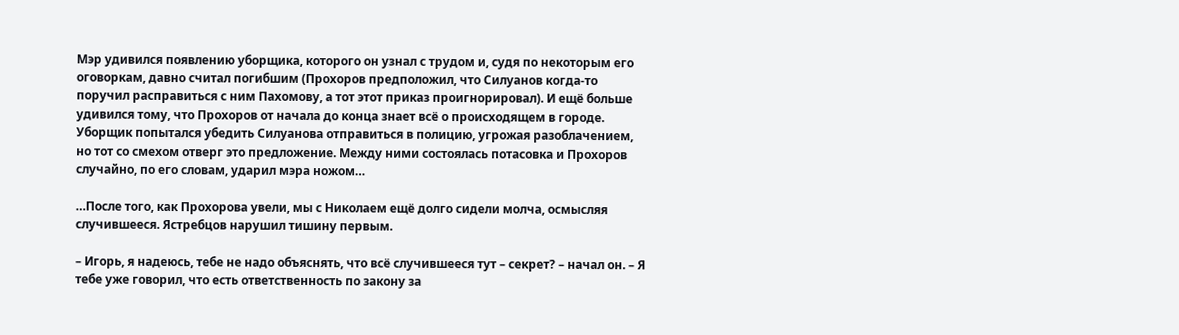Мэр удивился появлению уборщика, которого он узнал с трудом и, судя по некоторым его оговоркам, давно считал погибшим (Прохоров предположил, что Силуанов когда‑то поручил расправиться с ним Пахомову, а тот этот приказ проигнорировал). И ещё больше удивился тому, что Прохоров от начала до конца знает всё о происходящем в городе. Уборщик попытался убедить Силуанова отправиться в полицию, угрожая разоблачением, но тот со смехом отверг это предложение. Между ними состоялась потасовка и Прохоров случайно, по его словам, ударил мэра ножом…

…После того, как Прохорова увели, мы с Николаем ещё долго сидели молча, осмысляя случившееся. Ястребцов нарушил тишину первым.

– Игорь, я надеюсь, тебе не надо объяснять, что всё случившееся тут – секрет? – начал он. – Я тебе уже говорил, что есть ответственность по закону за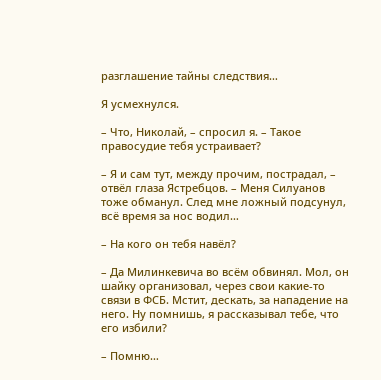разглашение тайны следствия…

Я усмехнулся.

– Что, Николай, – спросил я. – Такое правосудие тебя устраивает?

– Я и сам тут, между прочим, пострадал, – отвёл глаза Ястребцов. – Меня Силуанов тоже обманул. След мне ложный подсунул, всё время за нос водил…

– На кого он тебя навёл?

– Да Милинкевича во всём обвинял. Мол, он шайку организовал, через свои какие‑то связи в ФСБ. Мстит, дескать, за нападение на него. Ну помнишь, я рассказывал тебе, что его избили?

– Помню…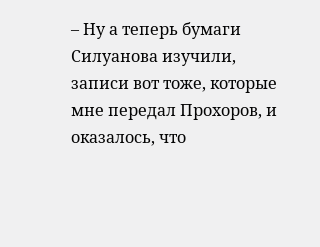– Ну а теперь бумаги Силуанова изучили, записи вот тоже, которые мне передал Прохоров, и оказалось, что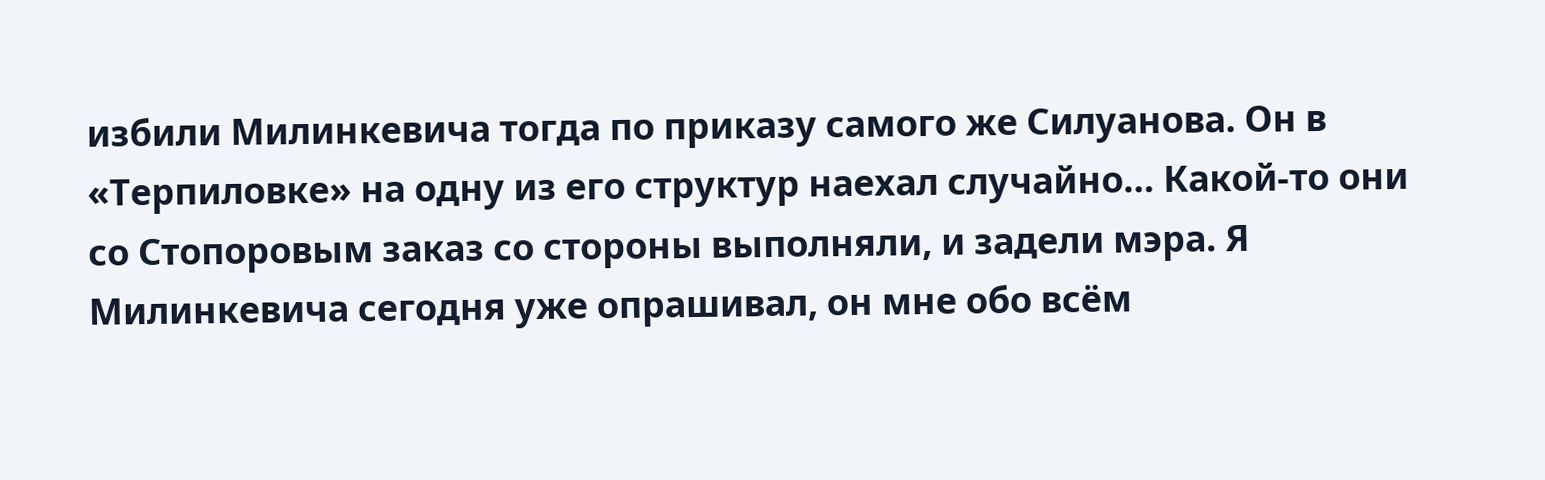избили Милинкевича тогда по приказу самого же Силуанова. Он в «Терпиловке» на одну из его структур наехал случайно… Какой‑то они со Стопоровым заказ со стороны выполняли, и задели мэра. Я Милинкевича сегодня уже опрашивал, он мне обо всём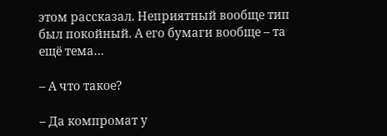этом рассказал. Неприятный вообще тип был покойный. А его бумаги вообще – та ещё тема…

– А что такое?

– Да компромат у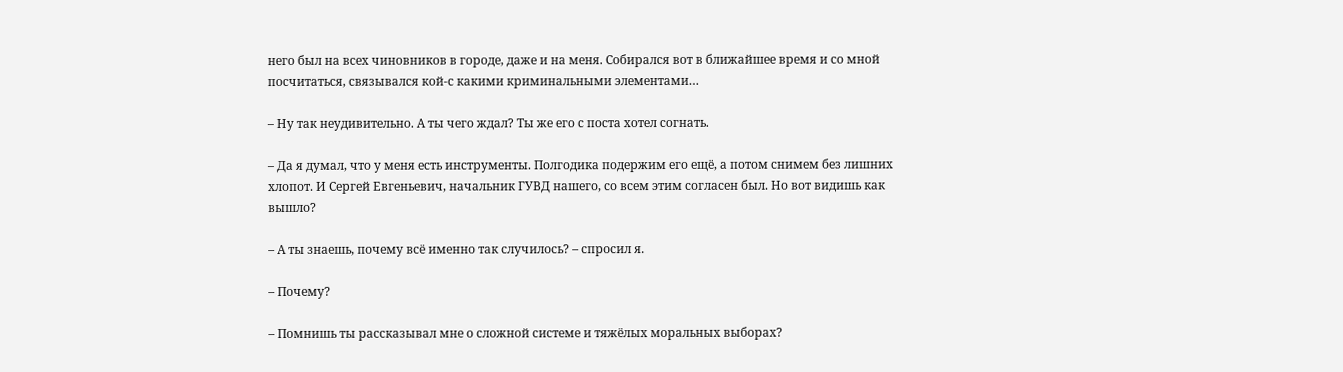него был на всех чиновников в городе, даже и на меня. Собирался вот в ближайшее время и со мной посчитаться, связывался кой-с какими криминальными элементами…

– Ну так неудивительно. А ты чего ждал? Ты же его с поста хотел согнать.

– Да я думал, что у меня есть инструменты. Полгодика подержим его ещё, а потом снимем без лишних хлопот. И Сергей Евгеньевич, начальник ГУВД нашего, со всем этим согласен был. Но вот видишь как вышло?

– А ты знаешь, почему всё именно так случилось? – спросил я.

– Почему?

– Помнишь ты рассказывал мне о сложной системе и тяжёлых моральных выборах?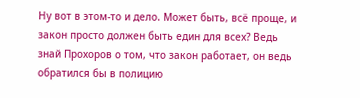Ну вот в этом‑то и дело. Может быть, всё проще, и закон просто должен быть един для всех? Ведь знай Прохоров о том, что закон работает, он ведь обратился бы в полицию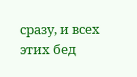сразу, и всех этих бед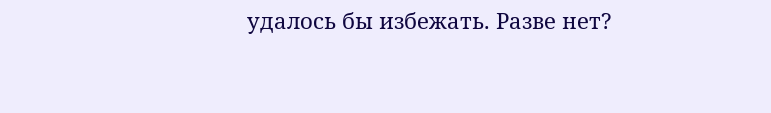удалось бы избежать. Разве нет?